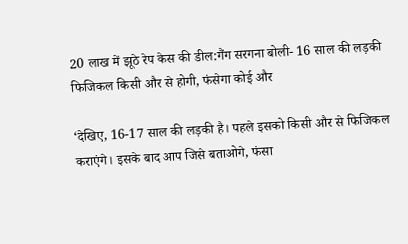20 लाख में झूठे रेप केस की डील:गैंग सरगना बोली- 16 साल की लड़की फिजिकल किसी और से होगी, फंसेगा कोई और

‘देखिए, 16-17 साल की लड़की है। पहले इसको किसी और से फिजिकल कराएंगे। इसके बाद आप जिसे बताओगे, फंसा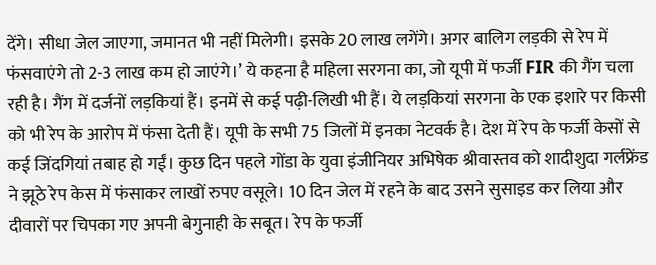देंगे। सीधा जेल जाएगा, जमानत भी नहीं मिलेगी। इसके 20 लाख लगेंगे। अगर बालिग लड़की से रेप में फंसवाएंगे तो 2-3 लाख कम हो जाएंगे।’ ये कहना है महिला सरगना का, जो यूपी में फर्जी FIR की गैंग चला रही है। गैंग में दर्जनों लड़कियां हैं। इनमें से कई पढ़ी-लिखी भी हैं। ये लड़कियां सरगना के एक इशारे पर किसी को भी रेप के आरोप में फंसा देती हैं। यूपी के सभी 75 जिलों में इनका नेटवर्क है। देश में रेप के फर्जी केसों से कई जिंदगियां तबाह हो गईं। कुछ दिन पहले गोंडा के युवा इंजीनियर अभिषेक श्रीवास्तव को शादीशुदा गर्लफ्रेंड ने झूठे रेप केस में फंसाकर लाखों रुपए वसूले। 10 दिन जेल में रहने के बाद उसने सुसाइड कर लिया और दीवारों पर चिपका गए अपनी बेगुनाही के सबूत। रेप के फर्जी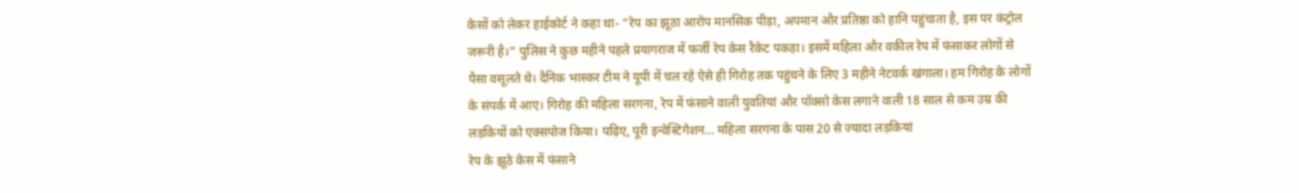केसों को लेकर हाईकोर्ट ने कहा था- “रेप का झूठा आरोप मानसिक पीड़ा, अपमान और प्रतिष्ठा को हानि पहुंचाता है, इस पर कंट्रोल जरूरी है।” पुलिस ने कुछ महीने पहले प्रयागराज में फर्जी रेप केस रैकेट पकड़ा। इसमें महिला और वकील रेप में फंसाकर लोगों से पैसा वसूलते थे। दैनिक भास्कर टीम ने यूपी में चल रहे ऐसे ही गिरोह तक पहुंचने के लिए 3 महीने नेटवर्क खंगाला। हम गिरोह के लोगों के संपर्क में आए। गिरोह की महिला सरगना, रेप में फंसाने वाली युवतियां और पॉक्सो केस लगाने वाली 18 साल से कम उम्र की लड़कियों को एक्सपोज किया। पढ़िए, पूरी इन्वेस्टिगेशन… महिला सरगना के पास 20 से ज्यादा लड़कियां
रेप के झूठे केस में फंसाने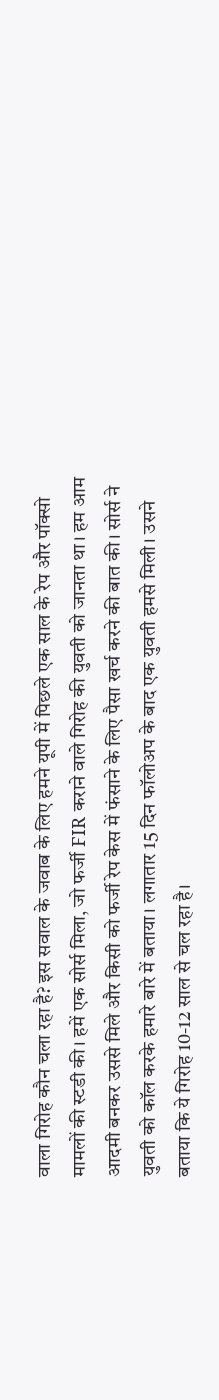वाला गिरोह कौन चला रहा है? इस सवाल के जवाब के लिए हमने यूपी में पिछले एक साल के रेप और पॉक्सो मामलों की स्टडी की। हमें एक सोर्स मिला, जो फर्जी FIR कराने वाले गिरोह की युवती को जानता था। हम आम आदमी बनकर उससे मिले और किसी को फर्जी रेप केस में फंसाने के लिए पैसा खर्च करने की बात की। सोर्स ने युवती को कॉल करके हमारे बारे में बताया। लगातार 15 दिन फॉलोअप के बाद एक युवती हमसे मिली। उसने बताया कि ये गिरोह 10-12 साल से चल रहा है।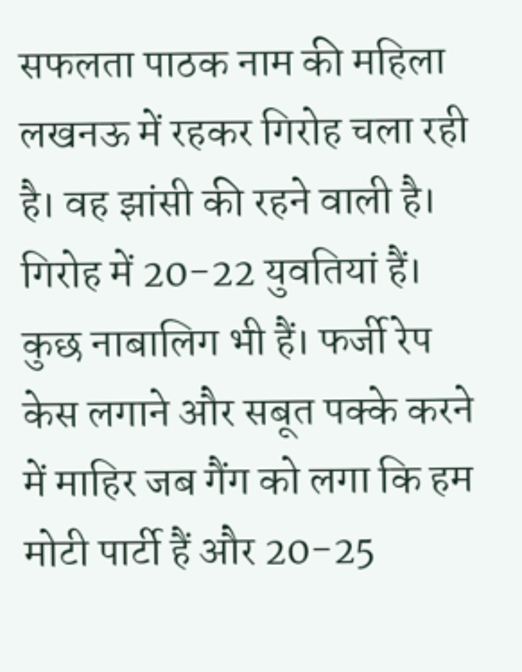सफलता पाठक नाम की महिला लखनऊ में रहकर गिरोह चला रही है। वह झांसी की रहने वाली है। गिरोह में 20-22 युवतियां हैं। कुछ नाबालिग भी हैं। फर्जी रेप केस लगाने और सबूत पक्के करने में माहिर जब गैंग को लगा कि हम मोटी पार्टी हैं और 20-25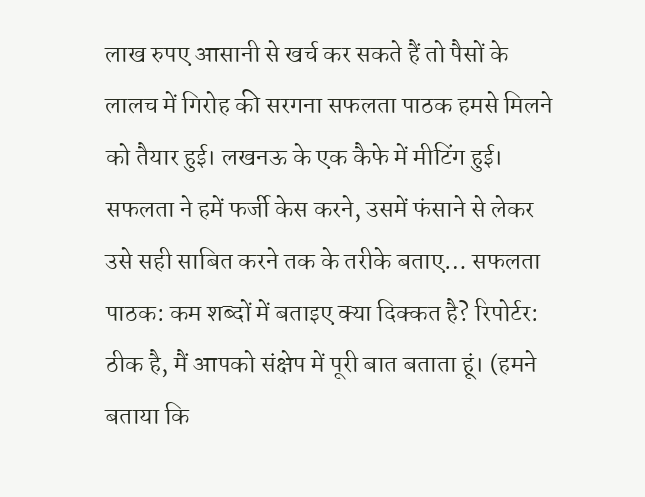लाख रुपए आसानी से खर्च कर सकते हैं तो पैसों के लालच में गिरोह की सरगना सफलता पाठक हमसे मिलने को तैयार हुई। लखनऊ के एक कैफे में मीटिंग हुई। सफलता ने हमें फर्जी केस करने, उसमें फंसाने से लेकर उसे सही साबित करने तक के तरीके बताए… सफलता पाठक: कम शब्दों में बताइए क्या दिक्कत है? रिपोर्टर: ठीक है, मैं आपको संक्षेप में पूरी बात बताता हूं। (हमने बताया कि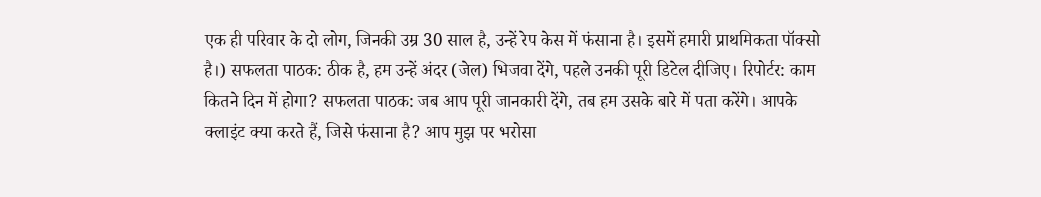एक ही परिवार के दो लोग, जिनकी उम्र 30 साल है, उन्हें रेप केस में फंसाना है। इसमें हमारी प्राथमिकता पॉक्सो है।) सफलता पाठक: ठीक है, हम उन्हें अंदर (जेल) भिजवा देंगे, पहले उनकी पूरी डिटेल दीजिए। रिपोर्टर: काम कितने दिन में होगा? सफलता पाठक: जब आप पूरी जानकारी देंगे, तब हम उसके बारे में पता करेंगे। आपके क्लाइंट क्या करते हैं, जिसे फंसाना है? आप मुझ पर भरोसा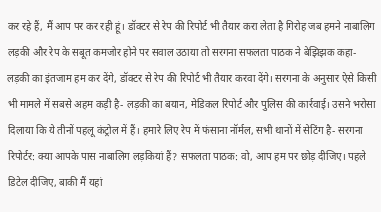कर रहे हैं, मैं आप पर कर रही हूं। डॉक्टर से रेप की रिपोर्ट भी तैयार करा लेता है गिरोह जब हमने नाबालिग लड़की और रेप के सबूत कमजोर होने पर सवाल उठाया तो सरगना सफलता पाठक ने बेझिझक कहा- लड़की का इंतजाम हम कर देंगे, डॉक्टर से रेप की रिपोर्ट भी तैयार करवा देंगे। सरगना के अनुसार ऐसे किसी भी मामले में सबसे अहम कड़ी है- लड़की का बयान, मेडिकल रिपोर्ट और पुलिस की कार्रवाई। उसने भरोसा दिलाया कि ये तीनों पहलू कंट्रोल में हैं। हमारे लिए रेप में फंसाना नॉर्मल, सभी थानों में सेटिंग है- सरगना रिपोर्टर: क्या आपके पास नाबालिग लड़कियां हैं? सफलता पाठक: वो, आप हम पर छोड़ दीजिए। पहले डिटेल दीजिए, बाकी मैं यहां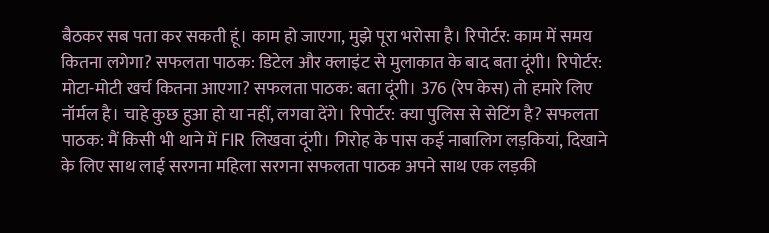बैठकर सब पता कर सकती हूं। काम हो जाएगा, मुझे पूरा भरोसा है। रिपोर्टर: काम में समय कितना लगेगा? सफलता पाठक: डिटेल और क्लाइंट से मुलाकात के बाद बता दूंगी। रिपोर्टर: मोटा-मोटी खर्च कितना आएगा? सफलता पाठक: बता दूंगी। 376 (रेप केस) तो हमारे लिए नॉर्मल है। चाहे कुछ हुआ हो या नहीं, लगवा देंगे। रिपोर्टर: क्या पुलिस से सेटिंग है? सफलता पाठक: मैं किसी भी थाने में FIR लिखवा दूंगी। गिरोह के पास कई नाबालिग लड़कियां, दिखाने के लिए साथ लाई सरगना महिला सरगना सफलता पाठक अपने साथ एक लड़की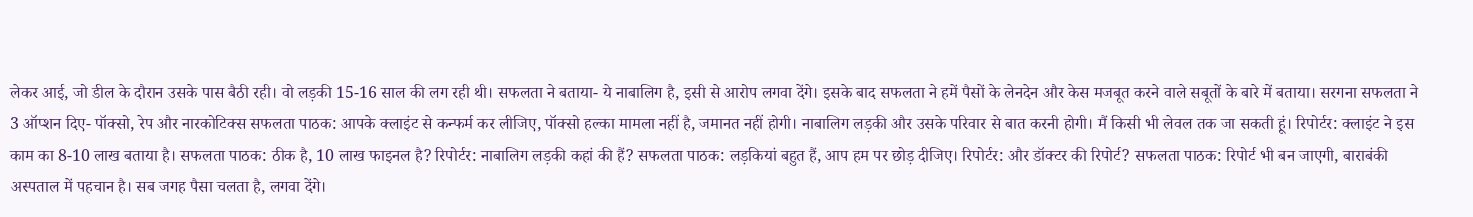लेकर आई, जो डील के दौरान उसके पास बैठी रही। वो लड़की 15-16 साल की लग रही थी। सफलता ने बताया- ये नाबालिग है, इसी से आरोप लगवा देंगे। इसके बाद सफलता ने हमें पैसों के लेनदेन और केस मजबूत करने वाले सबूतों के बारे में बताया। सरगना सफलता ने 3 ऑप्शन दिए- पॉक्सो, रेप और नारकोटिक्स सफलता पाठक: आपके क्लाइंट से कन्फर्म कर लीजिए, पॉक्सो हल्का मामला नहीं है, जमानत नहीं होगी। नाबालिग लड़की और उसके परिवार से बात करनी होगी। मैं किसी भी लेवल तक जा सकती हूं। रिपोर्टर: क्लाइंट ने इस काम का 8-10 लाख बताया है। सफलता पाठक: ठीक है, 10 लाख फाइनल है? रिपोर्टर: नाबालिग लड़की कहां की हैं? सफलता पाठक: लड़कियां बहुत हैं, आप हम पर छोड़ दीजिए। रिपोर्टर: और डॉक्टर की रिपोर्ट? सफलता पाठक: रिपोर्ट भी बन जाएगी, बाराबंकी अस्पताल में पहचान है। सब जगह पैसा चलता है, लगवा देंगे।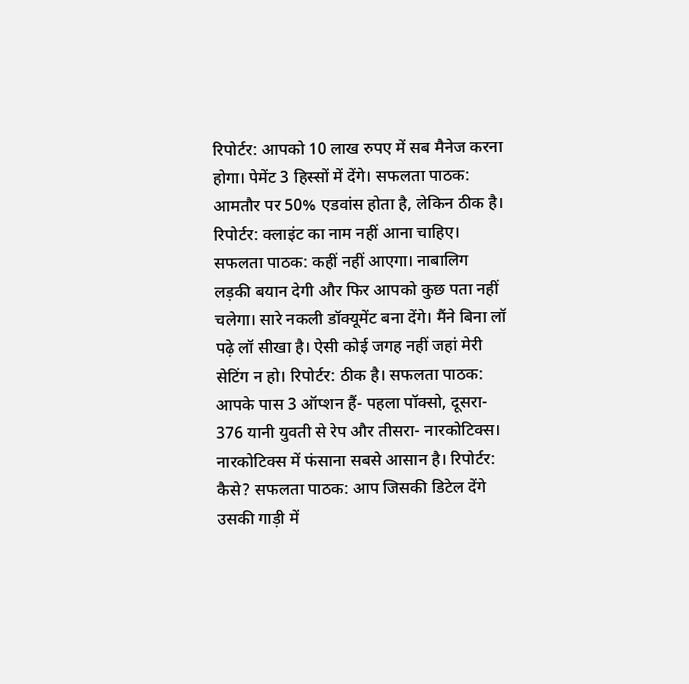रिपोर्टर: आपको 10 लाख रुपए में सब मैनेज करना होगा। पेमेंट 3 हिस्सों में देंगे। सफलता पाठक: आमतौर पर 50% एडवांस होता है, लेकिन ठीक है। रिपोर्टर: क्लाइंट का नाम नहीं आना चाहिए। सफलता पाठक: कहीं नहीं आएगा। नाबालिग लड़की बयान देगी और फिर आपको कुछ पता नहीं चलेगा। सारे नकली डॉक्यूमेंट बना देंगे। मैंने बिना लॉ पढ़े लॉ सीखा है। ऐसी कोई जगह नहीं जहां मेरी सेटिंग न हो। रिपोर्टर: ठीक है। सफलता पाठक: आपके पास 3 ऑप्शन हैं- पहला पॉक्सो, दूसरा- 376 यानी युवती से रेप और तीसरा- नारकोटिक्स। नारकोटिक्स में फंसाना सबसे आसान है। रिपोर्टर: कैसे? सफलता पाठक: आप जिसकी डिटेल देंगे उसकी गाड़ी में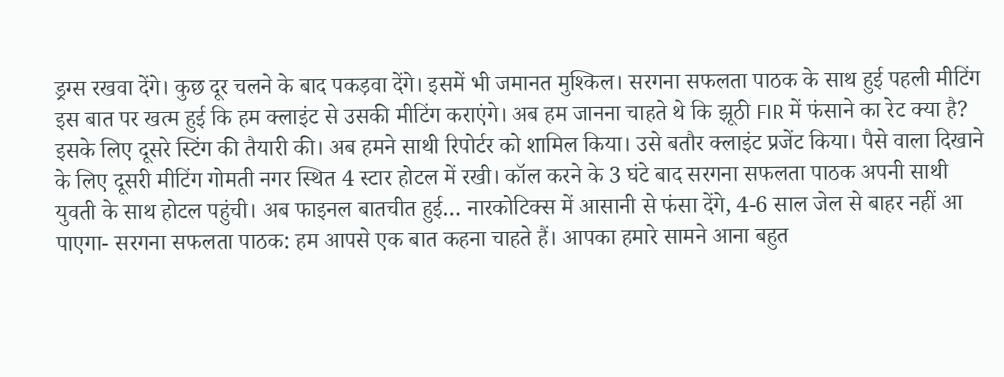ड्रग्स रखवा देंगे। कुछ दूर चलने के बाद पकड़वा देंगे। इसमें भी जमानत मुश्किल। सरगना सफलता पाठक के साथ हुई पहली मीटिंग इस बात पर खत्म हुई कि हम क्लाइंट से उसकी मीटिंग कराएंगे। अब हम जानना चाहते थे कि झूठी FIR में फंसाने का रेट क्या है? इसके लिए दूसरे स्टिंग की तैयारी की। अब हमने साथी रिपोर्टर को शामिल किया। उसे बतौर क्लाइंट प्रजेंट किया। पैसे वाला दिखाने के लिए दूसरी मीटिंग गोमती नगर स्थित 4 स्टार होटल में रखी। कॉल करने के 3 घंटे बाद सरगना सफलता पाठक अपनी साथी युवती के साथ होटल पहुंची। अब फाइनल बातचीत हुई… नारकोटिक्स में आसानी से फंसा देंगे, 4-6 साल जेल से बाहर नहीं आ पाएगा- सरगना सफलता पाठक: हम आपसे एक बात कहना चाहते हैं। आपका हमारे सामने आना बहुत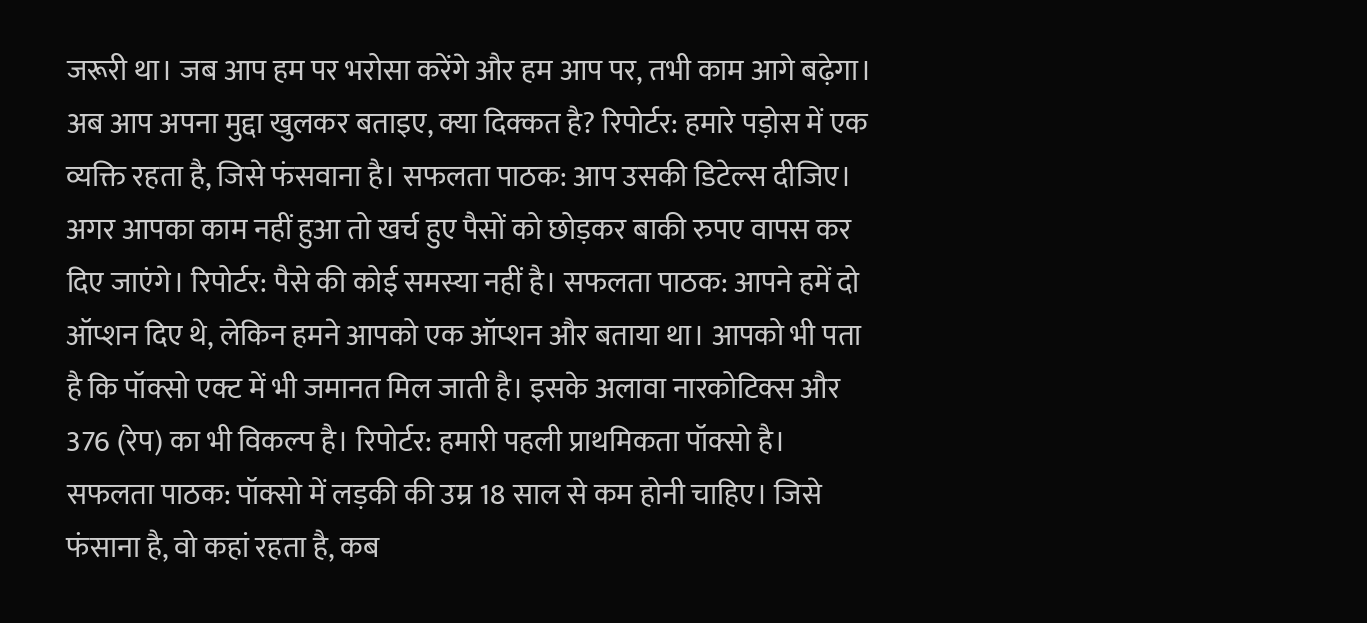जरूरी था। जब आप हम पर भरोसा करेंगे और हम आप पर, तभी काम आगे बढ़ेगा। अब आप अपना मुद्दा खुलकर बताइए, क्या दिक्कत है? रिपोर्टर: हमारे पड़ोस में एक व्यक्ति रहता है, जिसे फंसवाना है। सफलता पाठक: आप उसकी डिटेल्स दीजिए। अगर आपका काम नहीं हुआ तो खर्च हुए पैसों को छोड़कर बाकी रुपए वापस कर दिए जाएंगे। रिपोर्टर: पैसे की कोई समस्या नहीं है। सफलता पाठक: आपने हमें दो ऑप्शन दिए थे, लेकिन हमने आपको एक ऑप्शन और बताया था। आपको भी पता है कि पॉक्सो एक्ट में भी जमानत मिल जाती है। इसके अलावा नारकोटिक्स और 376 (रेप) का भी विकल्प है। रिपोर्टर: हमारी पहली प्राथमिकता पॉक्सो है। सफलता पाठक: पॉक्सो में लड़की की उम्र 18 साल से कम होनी चाहिए। जिसे फंसाना है, वो कहां रहता है, कब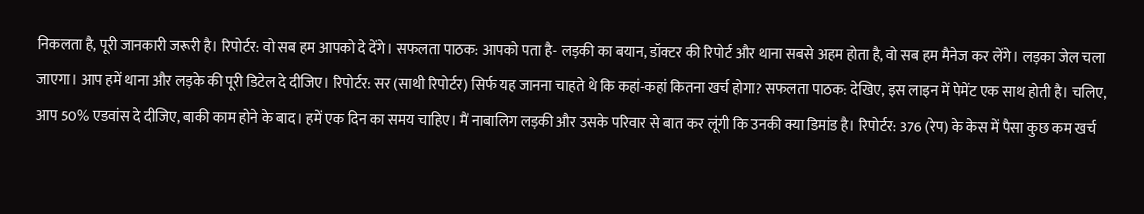निकलता है, पूरी जानकारी जरूरी है। रिपोर्टर: वो सब हम आपको दे देंगे। सफलता पाठक: आपको पता है- लड़की का बयान, डॉक्टर की रिपोर्ट और थाना सबसे अहम होता है, वो सब हम मैनेज कर लेंगे। लड़का जेल चला जाएगा। आप हमें थाना और लड़के की पूरी डिटेल दे दीजिए। रिपोर्टर: सर (साथी रिपोर्टर) सिर्फ यह जानना चाहते थे कि कहां-कहां कितना खर्च होगा? सफलता पाठक: देखिए, इस लाइन में पेमेंट एक साथ होती है। चलिए, आप 50% एडवांस दे दीजिए, बाकी काम होने के बाद। हमें एक दिन का समय चाहिए। मैं नाबालिग लड़की और उसके परिवार से बात कर लूंगी कि उनकी क्या डिमांड है। रिपोर्टर: 376 (रेप) के केस में पैसा कुछ कम खर्च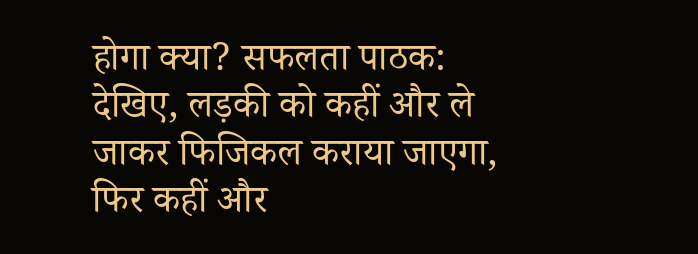होगा क्या? सफलता पाठक: देखिए, लड़की को कहीं और ले जाकर फिजिकल कराया जाएगा, फिर कहीं और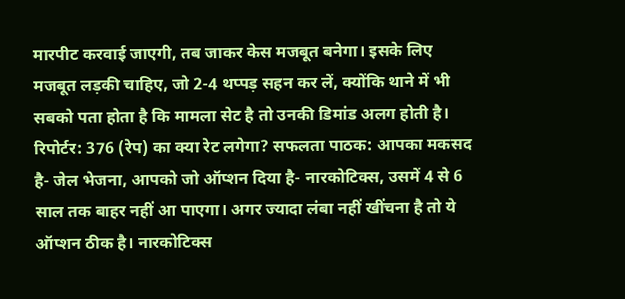मारपीट करवाई जाएगी, तब जाकर केस मजबूत बनेगा। इसके लिए मजबूत लड़की चाहिए, जो 2-4 थप्पड़ सहन कर लें, क्योंकि थाने में भी सबको पता होता है कि मामला सेट है तो उनकी डिमांड अलग होती है। रिपोर्टर: 376 (रेप) का क्या रेट लगेगा? सफलता पाठक: आपका मकसद है- जेल भेजना, आपको जो ऑप्शन दिया है- नारकोटिक्स, उसमें 4 से 6 साल तक बाहर नहीं आ पाएगा। अगर ज्यादा लंबा नहीं खींचना है तो ये ऑप्शन ठीक है। नारकोटिक्स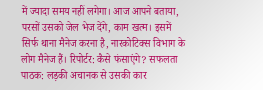में ज्यादा समय नहीं लगेगा। आज आपने बताया, परसों उसको जेल भेज देंगे, काम खत्म। इसमें सिर्फ थाना मैनेज करना है, नारकोटिक्स विभाग के लोग मैनेज हैं। रिपोर्टर: कैसे फंसाएंगे? सफलता पाठक: लड़की अचानक से उसकी कार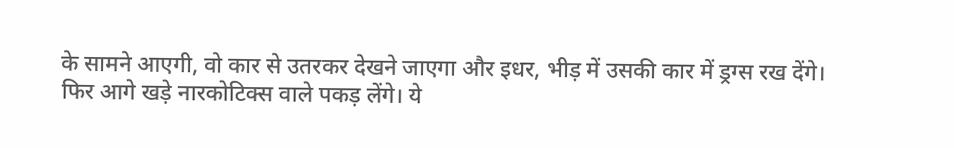के सामने आएगी, वो कार से उतरकर देखने जाएगा और इधर, भीड़ में उसकी कार में ड्रग्स रख देंगे। फिर आगे खड़े नारकोटिक्स वाले पकड़ लेंगे। ये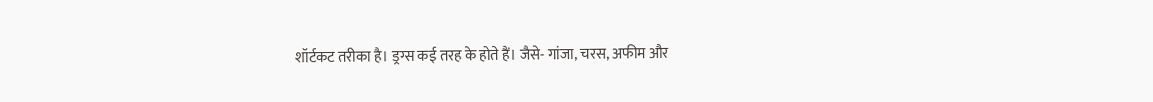शॉर्टकट तरीका है। ड्रग्स कई तरह के होते हैं। जैसे- गांजा, चरस, अफीम और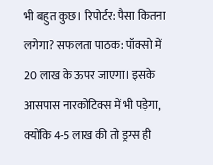भी बहुत कुछ। रिपोर्टर: पैसा कितना लगेगा? सफलता पाठक: पॉक्सो में 20 लाख के ऊपर जाएगा। इसके आसपास नारकोटिक्स में भी पड़ेगा, क्योंकि 4-5 लाख की तो ड्रग्स ही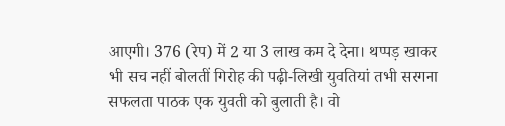आएगी। 376 (रेप) में 2 या 3 लाख कम दे देना। थप्पड़ खाकर भी सच नहीं बोलतीं गिरोह की पढ़ी-लिखी युवतियां तभी सरगना सफलता पाठक एक युवती को बुलाती है। वो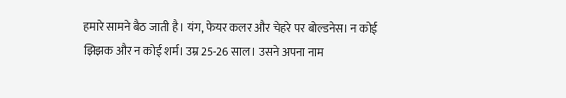हमारे सामने बैठ जाती है। यंग, फेयर कलर और चेहरे पर बोल्डनेस। न कोई झिझक और न कोई शर्म। उम्र 25-26 साल। उसने अपना नाम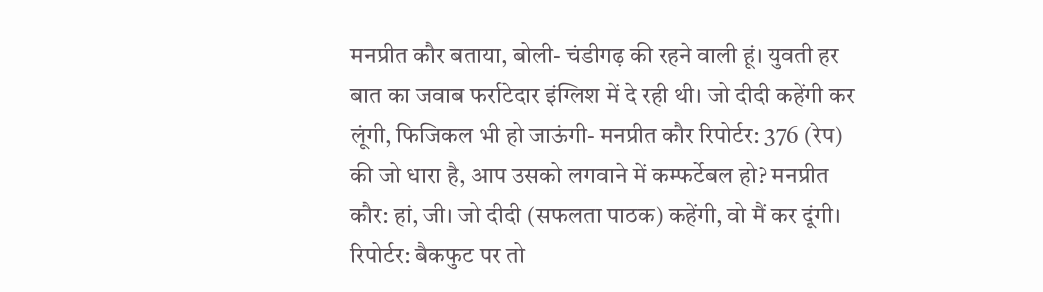मनप्रीत कौर बताया, बोली- चंडीगढ़ की रहने वाली हूं। युवती हर बात का जवाब फर्राटेदार इंग्लिश में दे रही थी। जो दीदी कहेंगी कर लूंगी, फिजिकल भी हो जाऊंगी- मनप्रीत कौर रिपोर्टर: 376 (रेप) की जो धारा है, आप उसको लगवाने में कम्फर्टेबल हो? मनप्रीत कौर: हां, जी। जो दीदी (सफलता पाठक) कहेंगी, वो मैं कर दूंगी। रिपोर्टर: बैकफुट पर तो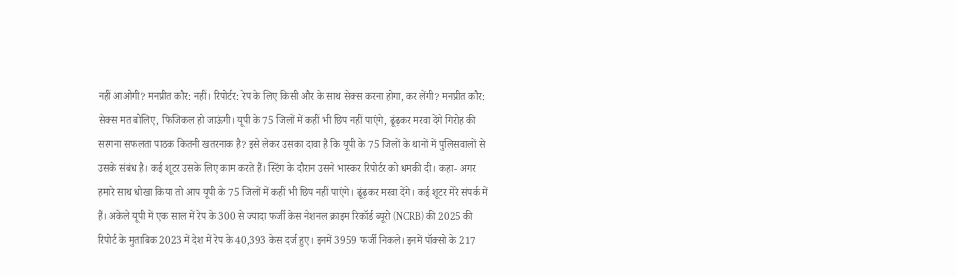नहीं आओगी? मनप्रीत कौर: नहीं। रिपोर्टर: रेप के लिए किसी और के साथ सेक्स करना होगा, कर लेंगी? मनप्रीत कौर: सेक्स मत बोलिए, फिजिकल हो जाऊंगी। यूपी के 75 जिलों में कहीं भी छिप नहीं पाएंगे, ढूंढ़कर मरवा देंगे गिरोह की सरगना सफलता पाठक कितनी खतरनाक है? इसे लेकर उसका दावा है कि यूपी के 75 जिलों के थानों में पुलिसवालों से उसके संबंध है। कई शूटर उसके लिए काम करते हैं। स्टिंग के दौरान उसने भास्कर रिपोर्टर को धमकी दी। कहा- अगर हमारे साथ धोखा किया तो आप यूपी के 75 जिलों में कहीं भी छिप नहीं पाएंगे। ढूंढ़कर मरवा देंगे। कई शूटर मेरे संपर्क में हैं। अकेले यूपी में एक साल में रेप के 300 से ज्यादा फर्जी केस नेशनल क्राइम रिकॉर्ड ब्यूरो (NCRB) की 2025 की रिपोर्ट के मुताबिक 2023 में देश में रेप के 40,393 केस दर्ज हुए। इनमें 3959 फर्जी निकले। इनमें पॉक्सो के 217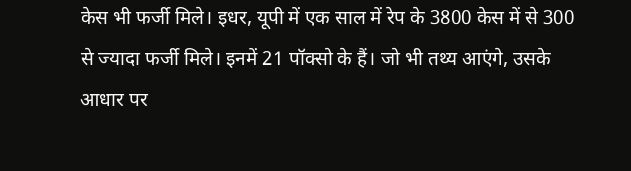केस भी फर्जी मिले। इधर, यूपी में एक साल में रेप के 3800 केस में से 300 से ज्यादा फर्जी मिले। इनमें 21 पॉक्सो के हैं। जो भी तथ्य आएंगे, उसके आधार पर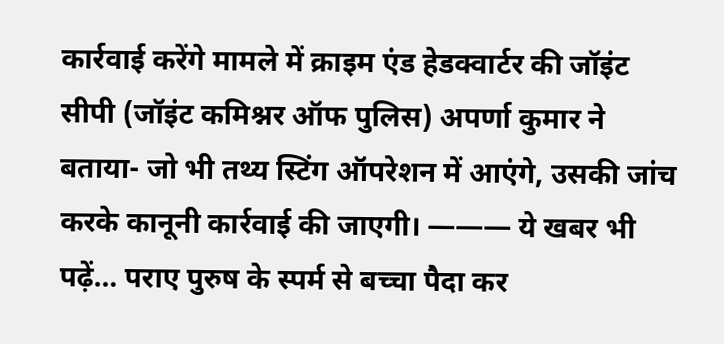कार्रवाई करेंगे मामले में क्राइम एंड हेडक्वार्टर की जॉइंट सीपी (जॉइंट कमिश्नर ऑफ पुलिस) अपर्णा कुमार ने बताया- जो भी तथ्य स्टिंग ऑपरेशन में आएंगे, उसकी जांच करके कानूनी कार्रवाई की जाएगी। ——— ये खबर भी पढ़ें… पराए पुरुष के स्पर्म से बच्चा पैदा कर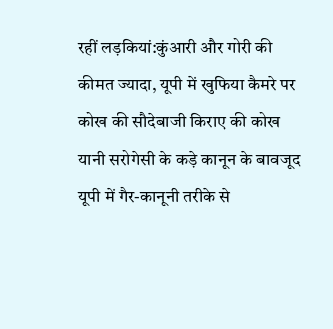रहीं लड़कियां:कुंआरी और गोरी की कीमत ज्यादा, यूपी में खुफिया कैमरे पर कोख की सौदेबाजी किराए की कोख यानी सरोगेसी के कड़े कानून के बावजूद यूपी में गैर-कानूनी तरीके से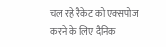चल रहे रैकेट को एक्सपोज करने के लिए दैनिक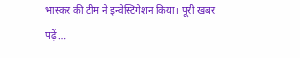भास्कर की टीम ने इन्वेस्टिगेशन किया। पूरी खबर पढ़ें…